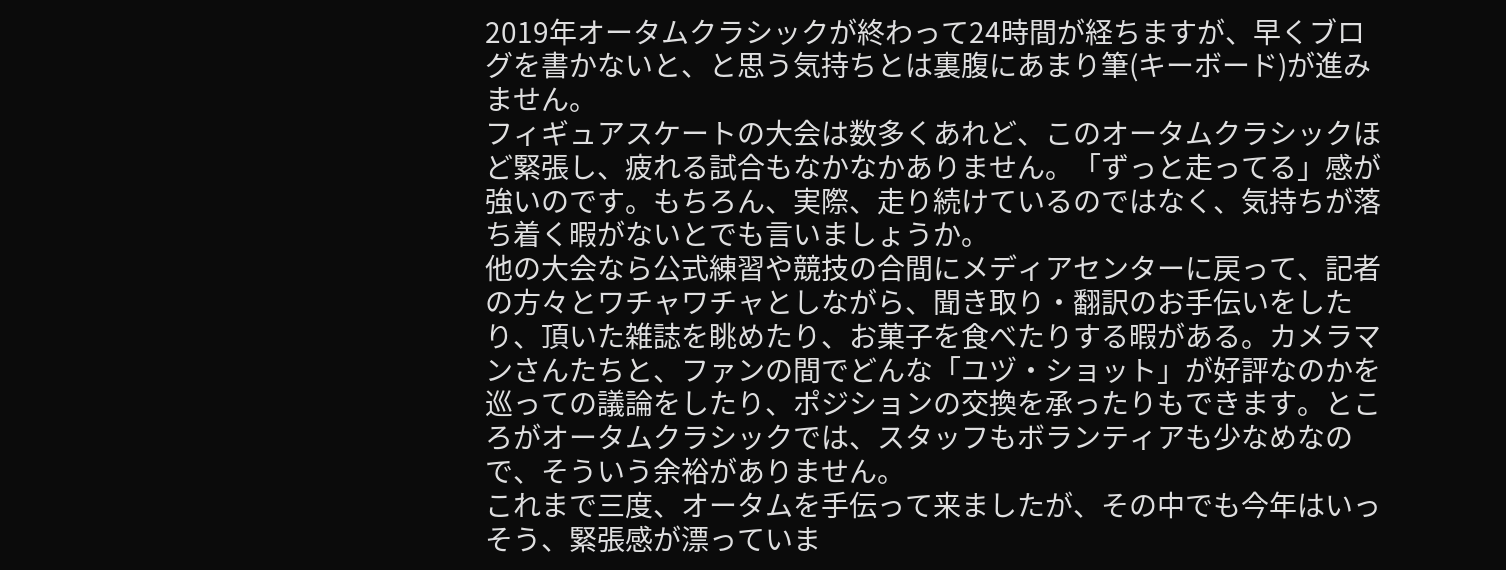2019年オータムクラシックが終わって24時間が経ちますが、早くブログを書かないと、と思う気持ちとは裏腹にあまり筆(キーボード)が進みません。
フィギュアスケートの大会は数多くあれど、このオータムクラシックほど緊張し、疲れる試合もなかなかありません。「ずっと走ってる」感が強いのです。もちろん、実際、走り続けているのではなく、気持ちが落ち着く暇がないとでも言いましょうか。
他の大会なら公式練習や競技の合間にメディアセンターに戻って、記者の方々とワチャワチャとしながら、聞き取り・翻訳のお手伝いをしたり、頂いた雑誌を眺めたり、お菓子を食べたりする暇がある。カメラマンさんたちと、ファンの間でどんな「ユヅ・ショット」が好評なのかを巡っての議論をしたり、ポジションの交換を承ったりもできます。ところがオータムクラシックでは、スタッフもボランティアも少なめなので、そういう余裕がありません。
これまで三度、オータムを手伝って来ましたが、その中でも今年はいっそう、緊張感が漂っていま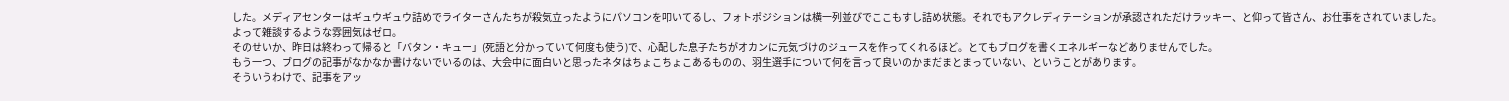した。メディアセンターはギュウギュウ詰めでライターさんたちが殺気立ったようにパソコンを叩いてるし、フォトポジションは横一列並びでここもすし詰め状態。それでもアクレディテーションが承認されただけラッキー、と仰って皆さん、お仕事をされていました。よって雑談するような雰囲気はゼロ。
そのせいか、昨日は終わって帰ると「バタン・キュー」(死語と分かっていて何度も使う)で、心配した息子たちがオカンに元気づけのジュースを作ってくれるほど。とてもブログを書くエネルギーなどありませんでした。
もう一つ、ブログの記事がなかなか書けないでいるのは、大会中に面白いと思ったネタはちょこちょこあるものの、羽生選手について何を言って良いのかまだまとまっていない、ということがあります。
そういうわけで、記事をアッ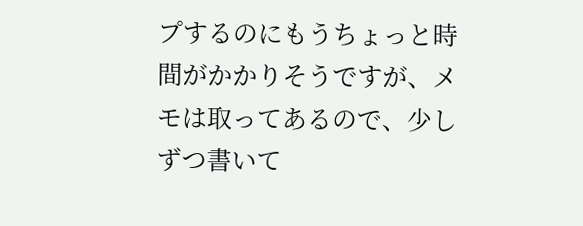プするのにもうちょっと時間がかかりそうですが、メモは取ってあるので、少しずつ書いて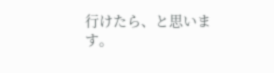行けたら、と思います。